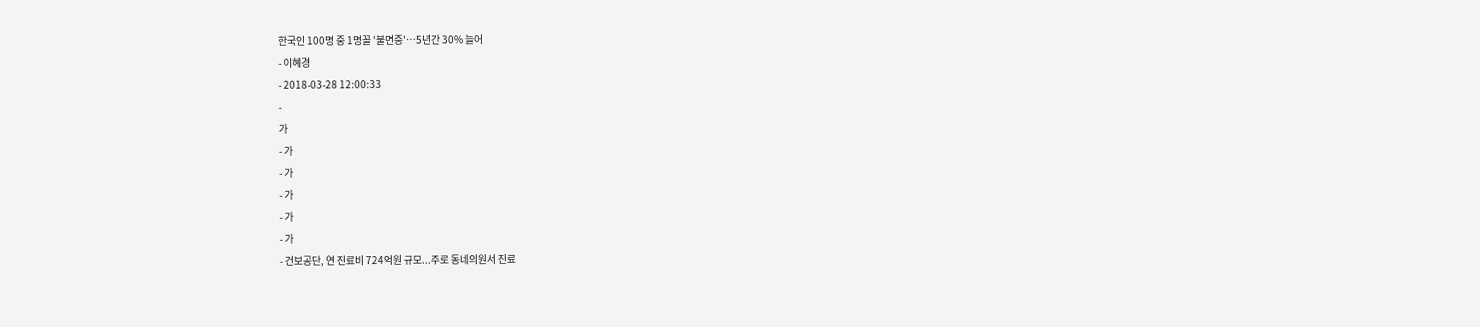한국인 100명 중 1명꼴 '불면증'…5년간 30% 늘어
- 이혜경
- 2018-03-28 12:00:33
-
가
- 가
- 가
- 가
- 가
- 가
- 건보공단, 연 진료비 724억원 규모...주로 동네의원서 진료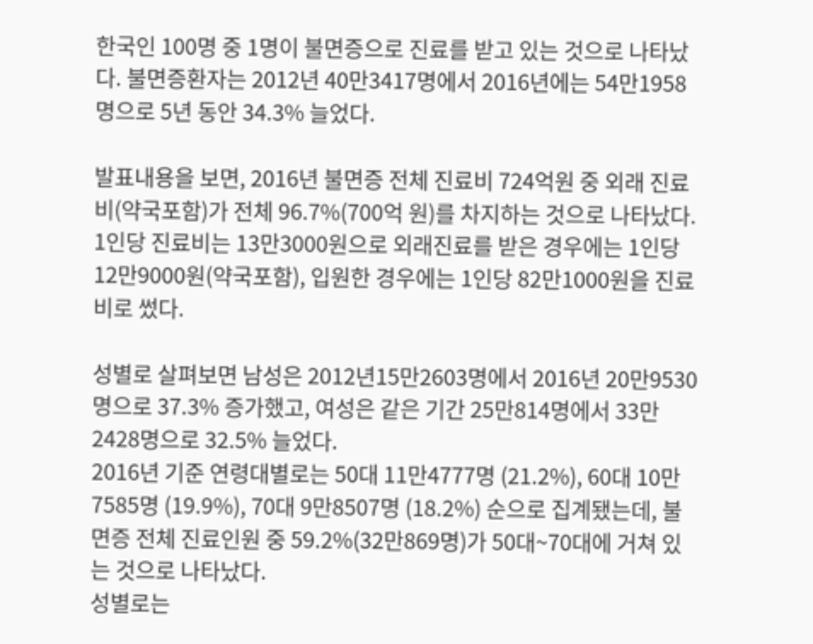한국인 100명 중 1명이 불면증으로 진료를 받고 있는 것으로 나타났다. 불면증환자는 2012년 40만3417명에서 2016년에는 54만1958명으로 5년 동안 34.3% 늘었다.

발표내용을 보면, 2016년 불면증 전체 진료비 724억원 중 외래 진료비(약국포함)가 전체 96.7%(700억 원)를 차지하는 것으로 나타났다. 1인당 진료비는 13만3000원으로 외래진료를 받은 경우에는 1인당 12만9000원(약국포함), 입원한 경우에는 1인당 82만1000원을 진료비로 썼다.

성별로 살펴보면 남성은 2012년15만2603명에서 2016년 20만9530명으로 37.3% 증가했고, 여성은 같은 기간 25만814명에서 33만2428명으로 32.5% 늘었다.
2016년 기준 연령대별로는 50대 11만4777명 (21.2%), 60대 10만7585명 (19.9%), 70대 9만8507명 (18.2%) 순으로 집계됐는데, 불면증 전체 진료인원 중 59.2%(32만869명)가 50대~70대에 거쳐 있는 것으로 나타났다.
성별로는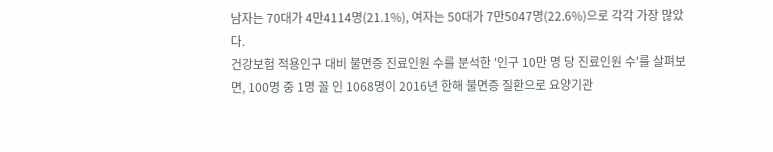남자는 70대가 4만4114명(21.1%), 여자는 50대가 7만5047명(22.6%)으로 각각 가장 많았다.
건강보험 적용인구 대비 불면증 진료인원 수를 분석한 '인구 10만 명 당 진료인원 수'를 살펴보면, 100명 중 1명 꼴 인 1068명이 2016년 한해 불면증 질환으로 요양기관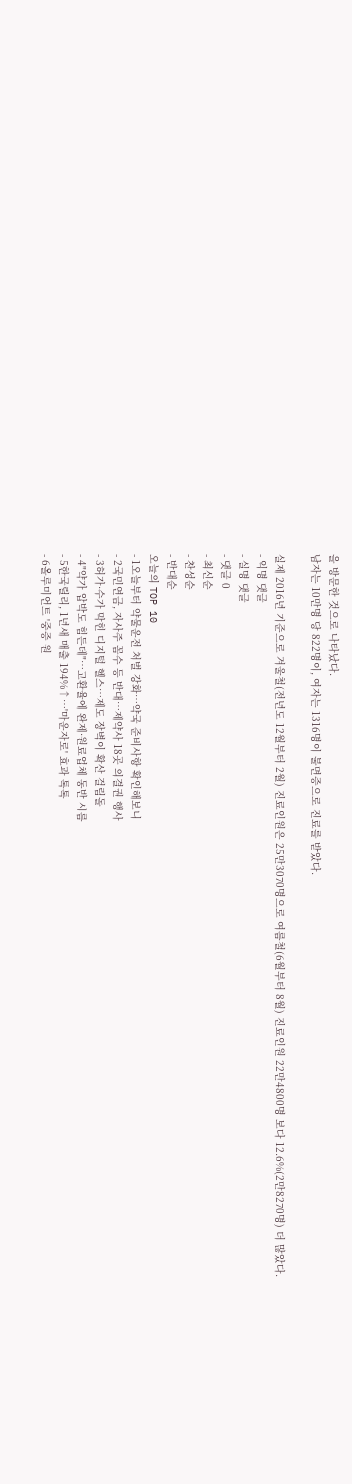을 방문한 것으로 나타났다.
남자는 10만명 당 822명이, 여자는 1316명이 불면증으로 진료를 받았다.

실제 2016년 기준으로 겨울철(전년도 12월부터 2월) 진료인원은 25만3070명으로 여름철(6월부터 8월) 진료인원 22만4800명 보다 12.6%(2만8270명) 더 많았다.
- 익명 댓글
- 실명 댓글
- 댓글 0
- 최신순
- 찬성순
- 반대순
오늘의 TOP 10
- 1오늘부터 약물운전 처벌 강화…약국 준비사항 확인해보니
- 2국민연금, 자사주 꼼수 등 반대…제약사 18곳 의결권 행사
- 3허가·수가 막힌 디지털 헬스…제도 장벽이 확산 걸림돌
- 4"약가 압박도 힘든데"…고환율에 완제·원료업체 동반 시름
- 5한국릴리, 1년새 매출 194%↑…'마운자로' 효과 톡톡
- 6올루미언트 '중증 원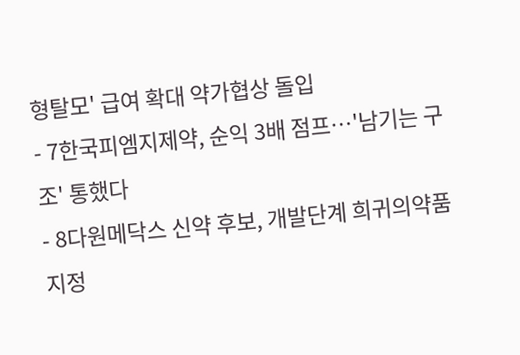형탈모' 급여 확대 약가협상 돌입
- 7한국피엠지제약, 순익 3배 점프…'남기는 구조' 통했다
- 8다원메닥스 신약 후보, 개발단계 희귀의약품 지정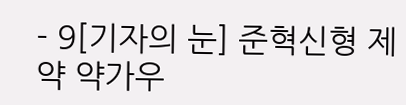- 9[기자의 눈] 준혁신형 제약 약가우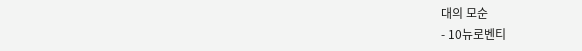대의 모순
- 10뉴로벤티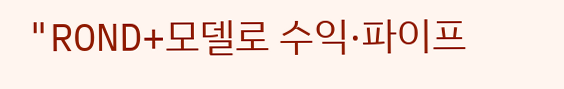"ROND+모델로 수익·파이프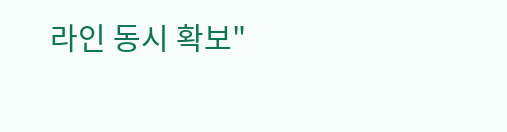라인 동시 확보"